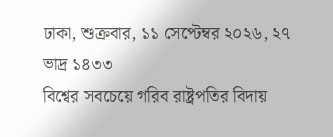ঢাকা, শুক্রবার, ১১ সেপ্টেম্বর ২০২৬, ২৭ ভাদ্র ১৪৩৩
বিশ্বের সবচেয়ে গরিব রাষ্ট্রপতির বিদায়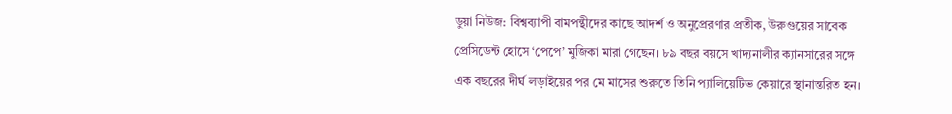ডুয়া নিউজ: বিশ্বব্যাপী বামপন্থীদের কাছে আদর্শ ও অনুপ্রেরণার প্রতীক, উরুগুয়ের সাবেক প্রেসিডেন্ট হোসে ‘পেপে’ মুজিকা মারা গেছেন। ৮৯ বছর বয়সে খাদ্যনালীর ক্যানসারের সঙ্গে এক বছরের দীর্ঘ লড়াইয়ের পর মে মাসের শুরুতে তিনি প্যালিয়েটিভ কেয়ারে স্থানান্তরিত হন।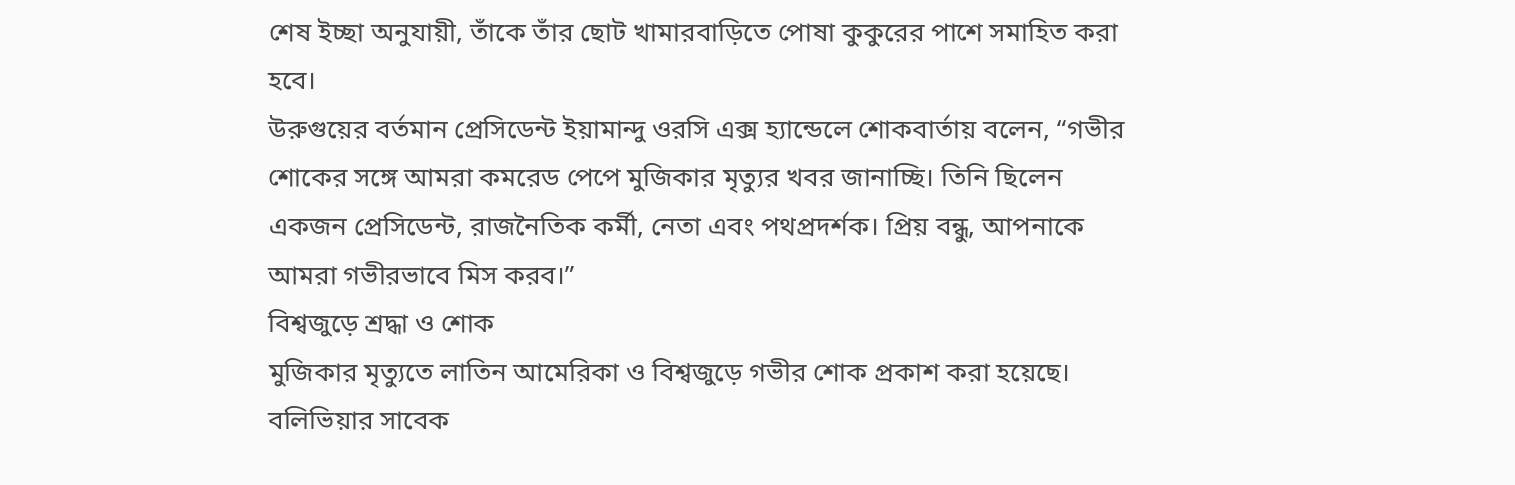শেষ ইচ্ছা অনুযায়ী, তাঁকে তাঁর ছোট খামারবাড়িতে পোষা কুকুরের পাশে সমাহিত করা হবে।
উরুগুয়ের বর্তমান প্রেসিডেন্ট ইয়ামান্দু ওরসি এক্স হ্যান্ডেলে শোকবার্তায় বলেন, “গভীর শোকের সঙ্গে আমরা কমরেড পেপে মুজিকার মৃত্যুর খবর জানাচ্ছি। তিনি ছিলেন একজন প্রেসিডেন্ট, রাজনৈতিক কর্মী, নেতা এবং পথপ্রদর্শক। প্রিয় বন্ধু, আপনাকে আমরা গভীরভাবে মিস করব।”
বিশ্বজুড়ে শ্রদ্ধা ও শোক
মুজিকার মৃত্যুতে লাতিন আমেরিকা ও বিশ্বজুড়ে গভীর শোক প্রকাশ করা হয়েছে। বলিভিয়ার সাবেক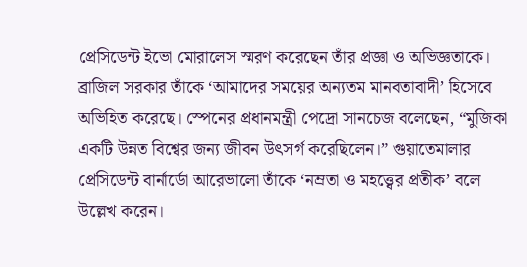প্রেসিডেন্ট ইভো মোরালেস স্মরণ করেছেন তাঁর প্রজ্ঞা ও অভিজ্ঞতাকে। ব্রাজিল সরকার তাঁকে ‘আমাদের সময়ের অন্যতম মানবতাবাদী’ হিসেবে অভিহিত করেছে। স্পেনের প্রধানমন্ত্রী পেদ্রো সানচেজ বলেছেন, “মুজিকা একটি উন্নত বিশ্বের জন্য জীবন উৎসর্গ করেছিলেন।” গুয়াতেমালার প্রেসিডেন্ট বার্নার্ডো আরেভালো তাঁকে ‘নম্রতা ও মহত্ত্বের প্রতীক’ বলে উল্লেখ করেন।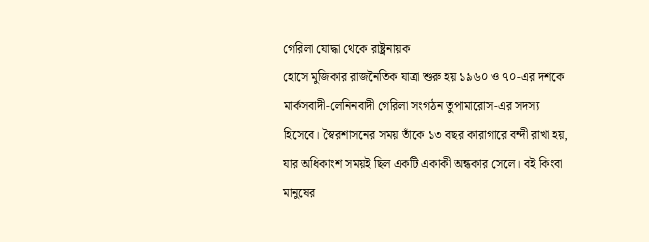গেরিলা যোদ্ধা থেকে রাষ্ট্রনায়ক
হোসে মুজিকার রাজনৈতিক যাত্রা শুরু হয় ১৯৬০ ও ৭০-এর দশকে মার্কসবাদী-লেনিনবাদী গেরিলা সংগঠন তুপামারোস-এর সদস্য হিসেবে। স্বৈরশাসনের সময় তাঁকে ১৩ বছর কারাগারে বন্দী রাখা হয়, যার অধিকাংশ সময়ই ছিল একটি একাকী অন্ধকার সেলে। বই কিংবা মানুষের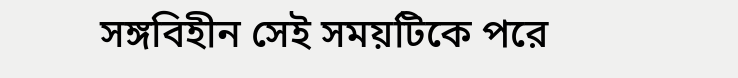সঙ্গবিহীন সেই সময়টিকে পরে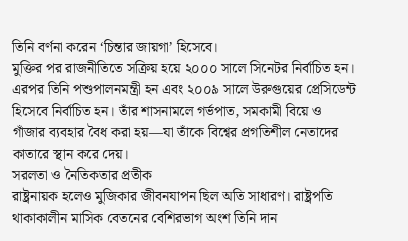তিনি বর্ণনা করেন ‘চিন্তার জায়গা’ হিসেবে।
মুক্তির পর রাজনীতিতে সক্রিয় হয়ে ২০০০ সালে সিনেটর নির্বাচিত হন। এরপর তিনি পশুপালনমন্ত্রী হন এবং ২০০৯ সালে উরুগুয়ের প্রেসিডেন্ট হিসেবে নির্বাচিত হন। তাঁর শাসনামলে গর্ভপাত, সমকামী বিয়ে ও গাঁজার ব্যবহার বৈধ করা হয়—যা তাঁকে বিশ্বের প্রগতিশীল নেতাদের কাতারে স্থান করে দেয়।
সরলতা ও নৈতিকতার প্রতীক
রাষ্ট্রনায়ক হলেও মুজিকার জীবনযাপন ছিল অতি সাধারণ। রাষ্ট্রপতি থাকাকালীন মাসিক বেতনের বেশিরভাগ অংশ তিনি দান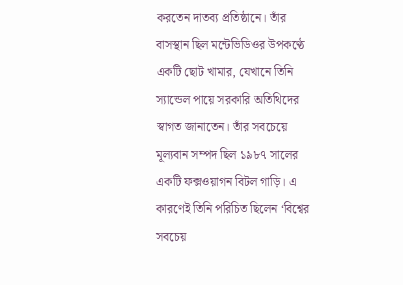করতেন দাতব্য প্রতিষ্ঠানে। তাঁর বাসস্থান ছিল মন্টেভিডিওর উপকণ্ঠে একটি ছোট খামার, যেখানে তিনি স্যান্ডেল পায়ে সরকারি অতিথিদের স্বাগত জানাতেন। তাঁর সবচেয়ে মূল্যবান সম্পদ ছিল ১৯৮৭ সালের একটি ফক্সওয়াগন বিটল গাড়ি। এ কারণেই তিনি পরিচিত ছিলেন ‘বিশ্বের সবচেয়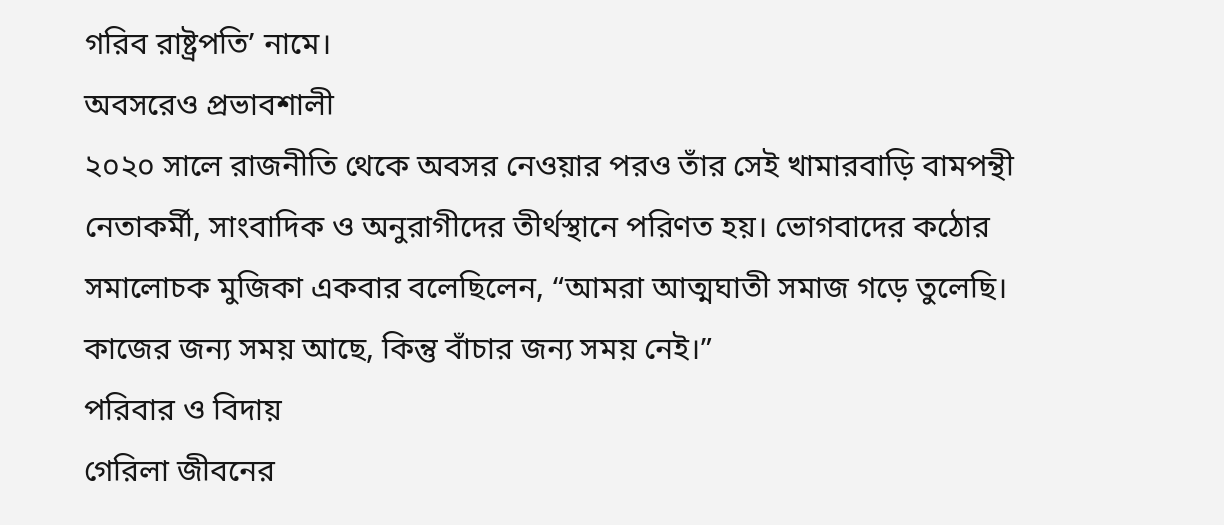গরিব রাষ্ট্রপতি’ নামে।
অবসরেও প্রভাবশালী
২০২০ সালে রাজনীতি থেকে অবসর নেওয়ার পরও তাঁর সেই খামারবাড়ি বামপন্থী নেতাকর্মী, সাংবাদিক ও অনুরাগীদের তীর্থস্থানে পরিণত হয়। ভোগবাদের কঠোর সমালোচক মুজিকা একবার বলেছিলেন, “আমরা আত্মঘাতী সমাজ গড়ে তুলেছি। কাজের জন্য সময় আছে, কিন্তু বাঁচার জন্য সময় নেই।”
পরিবার ও বিদায়
গেরিলা জীবনের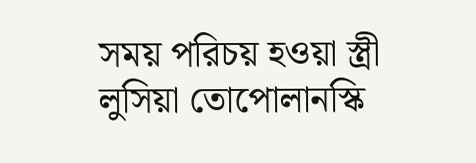সময় পরিচয় হওয়া স্ত্রী লুসিয়া তোপোলানস্কি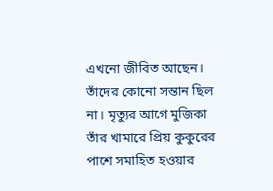এখনো জীবিত আছেন। তাঁদের কোনো সন্তান ছিল না। মৃত্যুর আগে মুজিকা তাঁর খামারে প্রিয় কুকুরের পাশে সমাহিত হওয়ার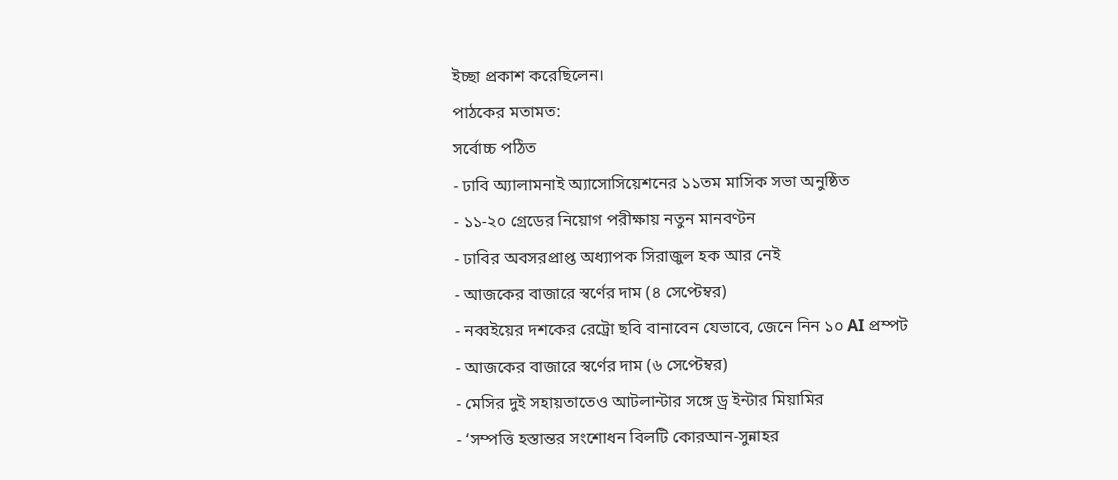ইচ্ছা প্রকাশ করেছিলেন।
পাঠকের মতামত:
সর্বোচ্চ পঠিত
- ঢাবি অ্যালামনাই অ্যাসোসিয়েশনের ১১তম মাসিক সভা অনুষ্ঠিত
- ১১-২০ গ্রেডের নিয়োগ পরীক্ষায় নতুন মানবণ্টন
- ঢাবির অবসরপ্রাপ্ত অধ্যাপক সিরাজুল হক আর নেই
- আজকের বাজারে স্বর্ণের দাম (৪ সেপ্টেম্বর)
- নব্বইয়ের দশকের রেট্রো ছবি বানাবেন যেভাবে, জেনে নিন ১০ AI প্রম্পট
- আজকের বাজারে স্বর্ণের দাম (৬ সেপ্টেম্বর)
- মেসির দুই সহায়তাতেও আটলান্টার সঙ্গে ড্র ইন্টার মিয়ামির
- ‘সম্পত্তি হস্তান্তর সংশোধন বিলটি কোরআন-সুন্নাহর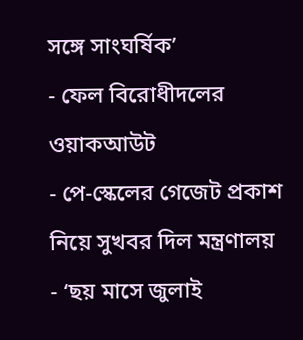সঙ্গে সাংঘর্ষিক’
- ফেল বিরোধীদলের ওয়াকআউট
- পে-স্কেলের গেজেট প্রকাশ নিয়ে সুখবর দিল মন্ত্রণালয়
- ‘ছয় মাসে জুলাই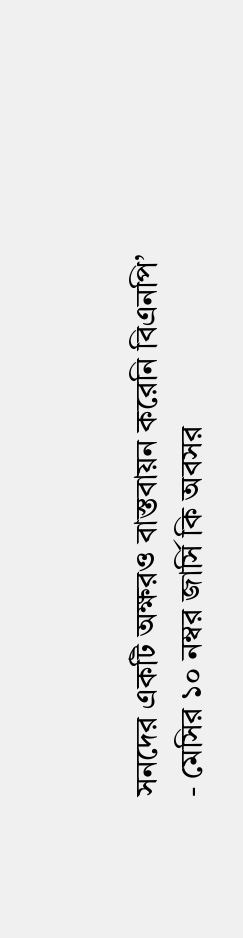সনদের একটি অক্ষরও বাস্তবায়ন করেনি বিএনপি’
- মেসির ১০ নম্বর জার্সি কি অবসর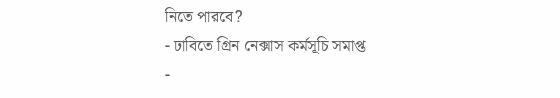নিতে পারবে?
- ঢাবিতে গ্রিন নেক্সাস কর্মসূচি সমাপ্ত
-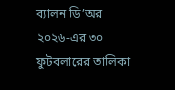ব্যালন ডি’অর ২০২৬-এর ৩০ ফুটবলারের তালিকা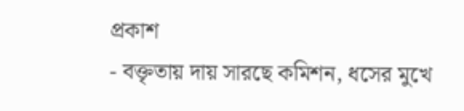প্রকাশ
- বক্তৃতায় দায় সারছে কমিশন, ধসের মুখে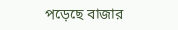পড়েছে বাজার